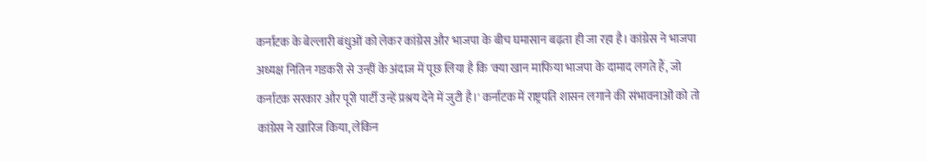कर्नाटक के बेल्लारी बंधुओं को लेकर कांग्रेस और भाजपा के बीच घमासान बढ़ता ही जा रहा है। कांग्रेस ने भाजपा अध्यक्ष नितिन गडकरी से उन्हीं के अंदाज में पूछ लिया है कि 'क्या खान माफिया भाजपा के दामाद लगते हैं, जो कर्नाटक सरकार और पूरी पार्टी उन्हें प्रश्रय देने में जुटी है।' कर्नाटक में राष्ट्रपति शासन लगाने की संभावनाओं को तो कांग्रेस ने खारिज किया, लेकिन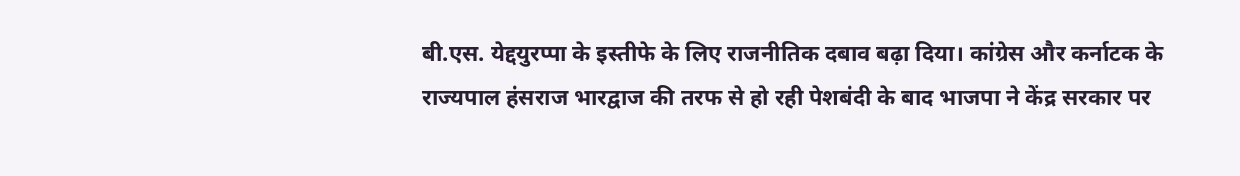बी.एस. येद्दयुरप्पा के इस्तीफे के लिए राजनीतिक दबाव बढ़ा दिया। कांग्रेस और कर्नाटक के राज्यपाल हंसराज भारद्वाज की तरफ से हो रही पेशबंदी के बाद भाजपा ने केंद्र सरकार पर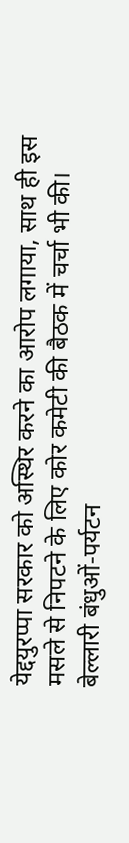येद्दयुरप्पा सरकार को अस्थिर करने का आरोप लगाया, साथ ही इस मसले से निपटने के लिए कोर कमेटी की बैठक में चर्चा भी की। बेल्लारी बंधुओं-पर्यटन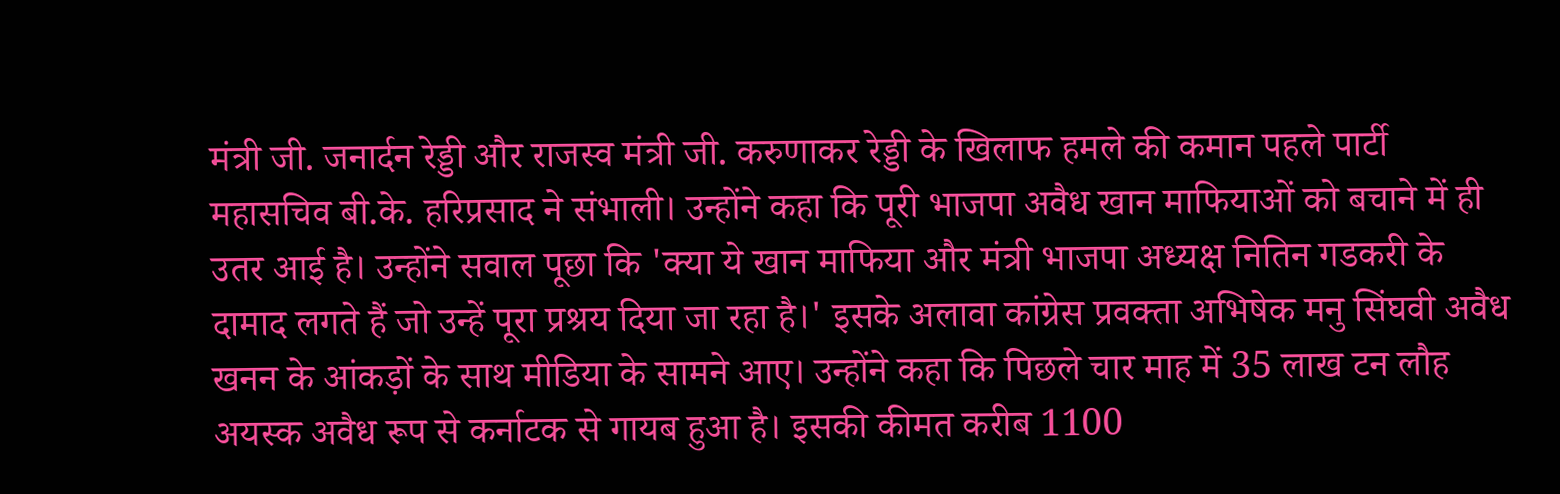मंत्री जी. जनार्दन रेड्डी और राजस्व मंत्री जी. करुणाकर रेड्डी के खिलाफ हमले की कमान पहले पार्टी महासचिव बी.के. हरिप्रसाद ने संभाली। उन्होंने कहा कि पूरी भाजपा अवैध खान माफियाओं को बचाने में ही उतर आई है। उन्होंने सवाल पूछा कि 'क्या ये खान माफिया और मंत्री भाजपा अध्यक्ष नितिन गडकरी के दामाद लगते हैं जो उन्हें पूरा प्रश्रय दिया जा रहा है।' इसके अलावा कांग्रेस प्रवक्ता अभिषेक मनु सिंघवी अवैध खनन के आंकड़ों के साथ मीडिया के सामने आए। उन्होंने कहा कि पिछले चार माह में 35 लाख टन लौह अयस्क अवैध रूप से कर्नाटक से गायब हुआ है। इसकी कीमत करीब 1100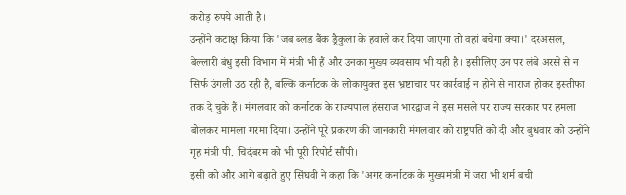करोड़ रुपये आती है।
उन्होंने कटाक्ष किया कि 'जब ब्लड बैंक ड्रैकुला के हवाले कर दिया जाएगा तो वहां बचेगा क्या।' दरअसल, बेल्लारी बंधु इसी विभाग में मंत्री भी हैं और उनका मुख्य व्यवसाय भी यही है। इसीलिए उन पर लंबे अरसे से न सिर्फ उंगली उठ रही है, बल्कि कर्नाटक के लोकायुक्त इस भ्रष्टाचार पर कार्रवाई न होने से नाराज होकर इस्तीफा तक दे चुके हैं। मंगलवार को कर्नाटक के राज्यपाल हंसराज भारद्वाज ने इस मसले पर राज्य सरकार पर हमला बोलकर मामला गरमा दिया। उन्होंने पूरे प्रकरण की जानकारी मंगलवार को राष्ट्रपति को दी और बुधवार को उन्होंने गृह मंत्री पी. चिदंबरम को भी पूरी रिपोर्ट सौंपी।
इसी को और आगे बढ़ाते हुए सिंघवी ने कहा कि 'अगर कर्नाटक के मुख्यमंत्री में जरा भी शर्म बची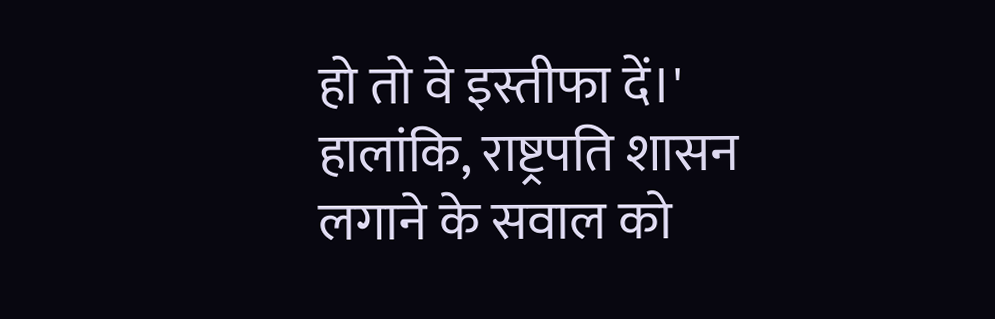हो तो वे इस्तीफा दें।' हालांकि, राष्ट्रपति शासन लगाने के सवाल को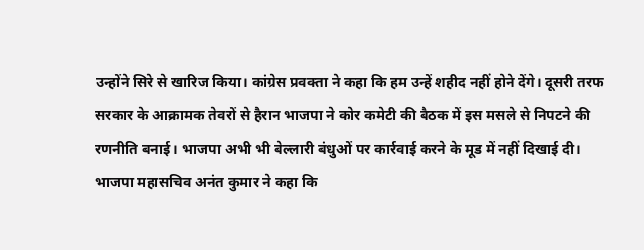उन्होंने सिरे से खारिज किया। कांग्रेस प्रवक्ता ने कहा कि हम उन्हें शहीद नहीं होने देंगे। दूसरी तरफ सरकार के आक्रामक तेवरों से हैरान भाजपा ने कोर कमेटी की बैठक में इस मसले से निपटने की रणनीति बनाई। भाजपा अभी भी बेल्लारी बंधुओं पर कार्रवाई करने के मूड में नहीं दिखाई दी। भाजपा महासचिव अनंत कुमार ने कहा कि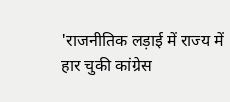'राजनीतिक लड़ाई में राज्य में हार चुकी कांग्रेस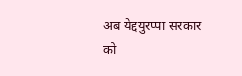अब येद्दयुरप्पा सरकार को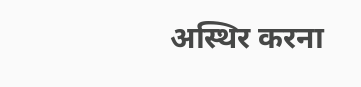अस्थिर करना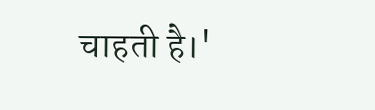चाहती है।'